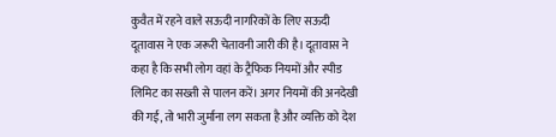कुवैत में रहने वाले सऊदी नागरिकों के लिए सऊदी दूतावास ने एक जरूरी चेतावनी जारी की है। दूतावास ने कहा है कि सभी लोग वहां के ट्रैफिक नियमों और स्पीड लिमिट का सख्ती से पालन करें। अगर नियमों की अनदेखी की गई, तो भारी जुर्माना लग सकता है और व्यक्ति को देश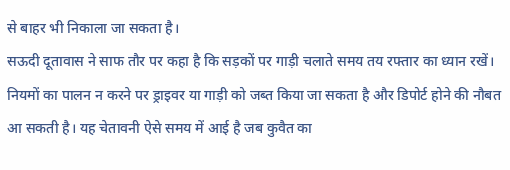से बाहर भी निकाला जा सकता है।
सऊदी दूतावास ने साफ तौर पर कहा है कि सड़कों पर गाड़ी चलाते समय तय रफ्तार का ध्यान रखें। नियमों का पालन न करने पर ड्राइवर या गाड़ी को जब्त किया जा सकता है और डिपोर्ट होने की नौबत आ सकती है। यह चेतावनी ऐसे समय में आई है जब कुवैत का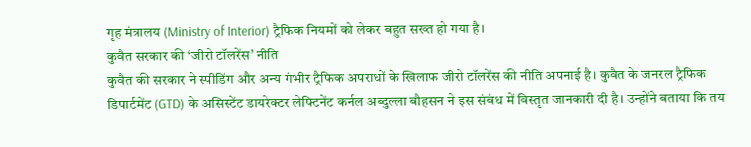गृह मंत्रालय (Ministry of Interior) ट्रैफिक नियमों को लेकर बहुत सख्त हो गया है।
कुवैत सरकार की ‘जीरो टॉलरेंस’ नीति
कुवैत की सरकार ने स्पीडिंग और अन्य गंभीर ट्रैफिक अपराधों के खिलाफ जीरो टॉलरेंस की नीति अपनाई है। कुवैत के जनरल ट्रैफिक डिपार्टमेंट (GTD) के असिस्टेंट डायरेक्टर लेफ्टिनेंट कर्नल अब्दुल्ला बौहसन ने इस संबंध में विस्तृत जानकारी दी है। उन्होंने बताया कि तय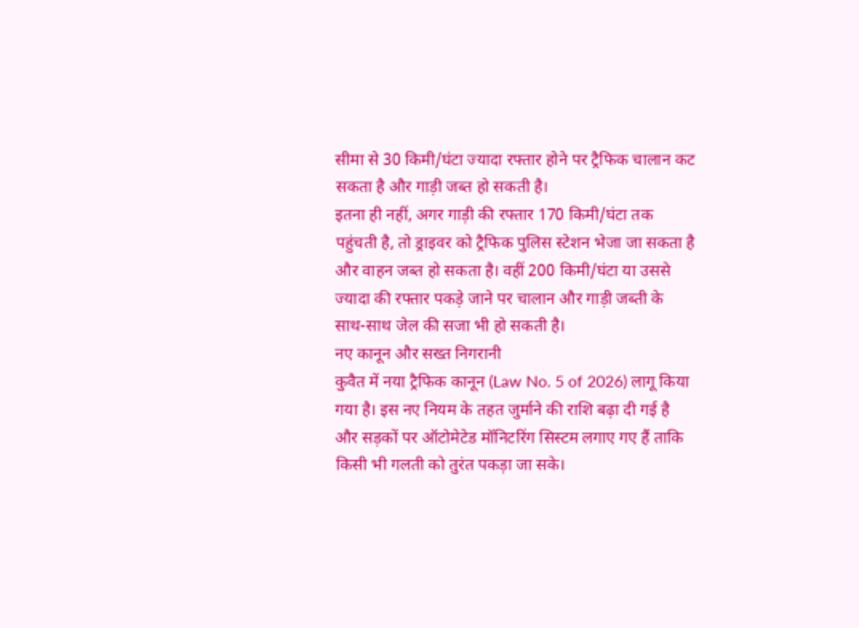सीमा से 30 किमी/घंटा ज्यादा रफ्तार होने पर ट्रैफिक चालान कट सकता है और गाड़ी जब्त हो सकती है।
इतना ही नहीं, अगर गाड़ी की रफ्तार 170 किमी/घंटा तक पहुंचती है, तो ड्राइवर को ट्रैफिक पुलिस स्टेशन भेजा जा सकता है और वाहन जब्त हो सकता है। वहीं 200 किमी/घंटा या उससे ज्यादा की रफ्तार पकड़े जाने पर चालान और गाड़ी जब्ती के साथ-साथ जेल की सजा भी हो सकती है।
नए कानून और सख्त निगरानी
कुवैत में नया ट्रैफिक कानून (Law No. 5 of 2026) लागू किया गया है। इस नए नियम के तहत जुर्माने की राशि बढ़ा दी गई है और सड़कों पर ऑटोमेटेड मॉनिटरिंग सिस्टम लगाए गए हैं ताकि किसी भी गलती को तुरंत पकड़ा जा सके।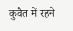कुवैत में रहने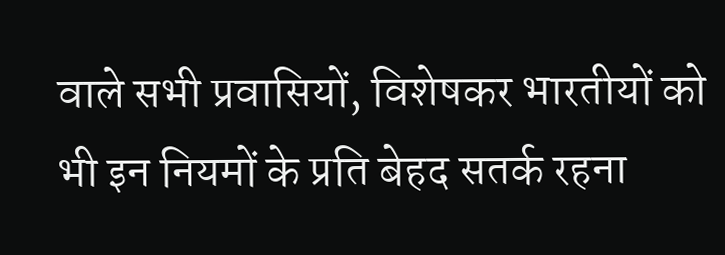वाले सभी प्रवासियों, विशेषकर भारतीयों को भी इन नियमों के प्रति बेहद सतर्क रहना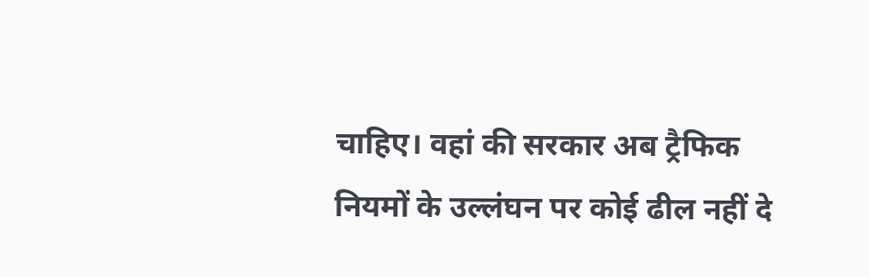चाहिए। वहां की सरकार अब ट्रैफिक नियमों के उल्लंघन पर कोई ढील नहीं दे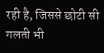रही है, जिससे छोटी सी गलती भी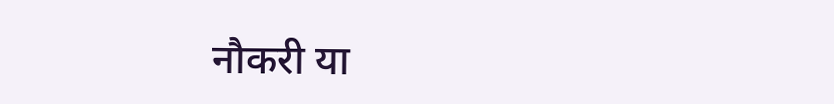नौकरी या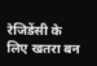रेजिडेंसी के लिए खतरा बन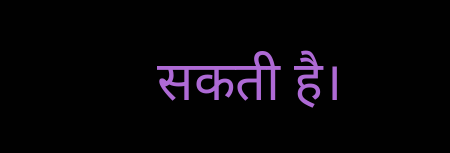सकती है।